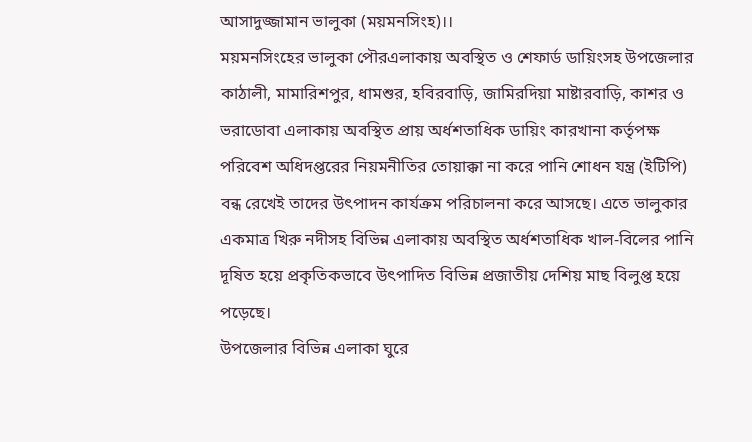আসাদুজ্জামান ভালুকা (ময়মনসিংহ)।।
ময়মনসিংহের ভালুকা পৌরএলাকায় অবস্থিত ও শেফার্ড ডায়িংসহ উপজেলার কাঠালী, মামারিশপুর, ধামশুর, হবিরবাড়ি, জামিরদিয়া মাষ্টারবাড়ি, কাশর ও ভরাডোবা এলাকায় অবস্থিত প্রায় অর্ধশতাধিক ডায়িং কারখানা কর্তৃপক্ষ পরিবেশ অধিদপ্তরের নিয়মনীতির তোয়াক্কা না করে পানি শোধন যন্ত্র (ইটিপি) বন্ধ রেখেই তাদের উৎপাদন কার্যক্রম পরিচালনা করে আসছে। এতে ভালুকার একমাত্র খিরু নদীসহ বিভিন্ন এলাকায় অবস্থিত অর্ধশতাধিক খাল-বিলের পানি দূষিত হয়ে প্রকৃতিকভাবে উৎপাদিত বিভিন্ন প্রজাতীয় দেশিয় মাছ বিলুপ্ত হয়ে পড়েছে।
উপজেলার বিভিন্ন এলাকা ঘুরে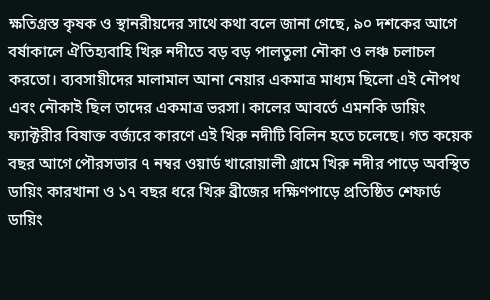ক্ষতিগ্রস্ত কৃষক ও স্থানরীয়দের সাথে কথা বলে জানা গেছে, ৯০ দশকের আগে বর্ষাকালে ঐতিহ্যবাহি খিরু নদীতে বড় বড় পালতুলা নৌকা ও লঞ্চ চলাচল করতো। ব্যবসায়ীদের মালামাল আনা নেয়ার একমাত্র মাধ্যম ছিলো এই নৌপথ এবং নৌকাই ছিল তাদের একমাত্র ভরসা। কালের আবর্তে এমনকি ডায়িং ফ্যাক্টরীর বিষাক্ত বর্জ্যরে কারণে এই খিরু নদীটি বিলিন হতে চলেছে। গত কয়েক বছর আগে পৌরসভার ৭ নম্বর ওয়ার্ড খারোয়ালী গ্রামে খিরু নদীর পাড়ে অবস্থিত ডায়িং কারখানা ও ১৭ বছর ধরে খিরু ব্রীজের দক্ষিণপাড়ে প্রতিষ্ঠিত শেফার্ড ডায়িং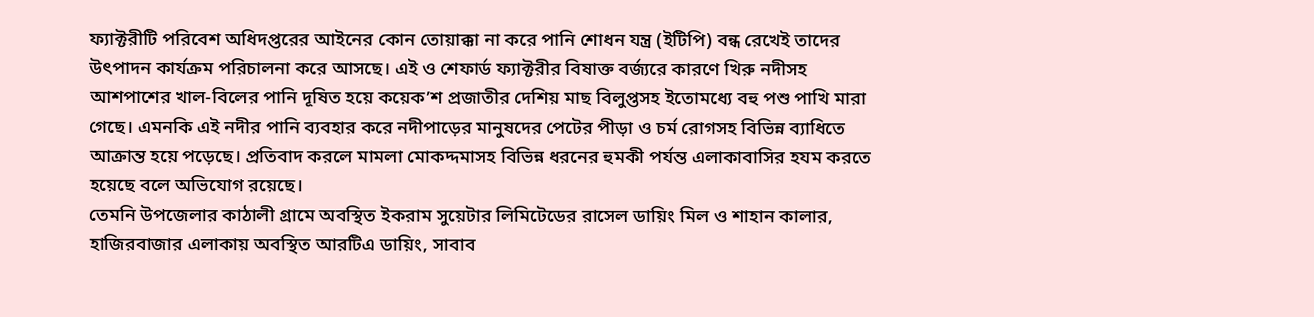ফ্যাক্টরীটি পরিবেশ অধিদপ্তরের আইনের কোন তোয়াক্কা না করে পানি শোধন যন্ত্র (ইটিপি) বন্ধ রেখেই তাদের উৎপাদন কার্যক্রম পরিচালনা করে আসছে। এই ও শেফার্ড ফ্যাক্টরীর বিষাক্ত বর্জ্যরে কারণে খিরু নদীসহ আশপাশের খাল-বিলের পানি দূষিত হয়ে কয়েক’শ প্রজাতীর দেশিয় মাছ বিলুপ্তসহ ইতোমধ্যে বহু পশু পাখি মারা গেছে। এমনকি এই নদীর পানি ব্যবহার করে নদীপাড়ের মানুষদের পেটের পীড়া ও চর্ম রোগসহ বিভিন্ন ব্যাধিতে আক্রান্ত হয়ে পড়েছে। প্রতিবাদ করলে মামলা মোকদ্দমাসহ বিভিন্ন ধরনের হুমকী পর্যন্ত এলাকাবাসির হযম করতে হয়েছে বলে অভিযোগ রয়েছে।
তেমনি উপজেলার কাঠালী গ্রামে অবস্থিত ইকরাম সুয়েটার লিমিটেডের রাসেল ডায়িং মিল ও শাহান কালার, হাজিরবাজার এলাকায় অবস্থিত আরটিএ ডায়িং, সাবাব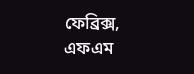ফেব্রিক্স, এফএম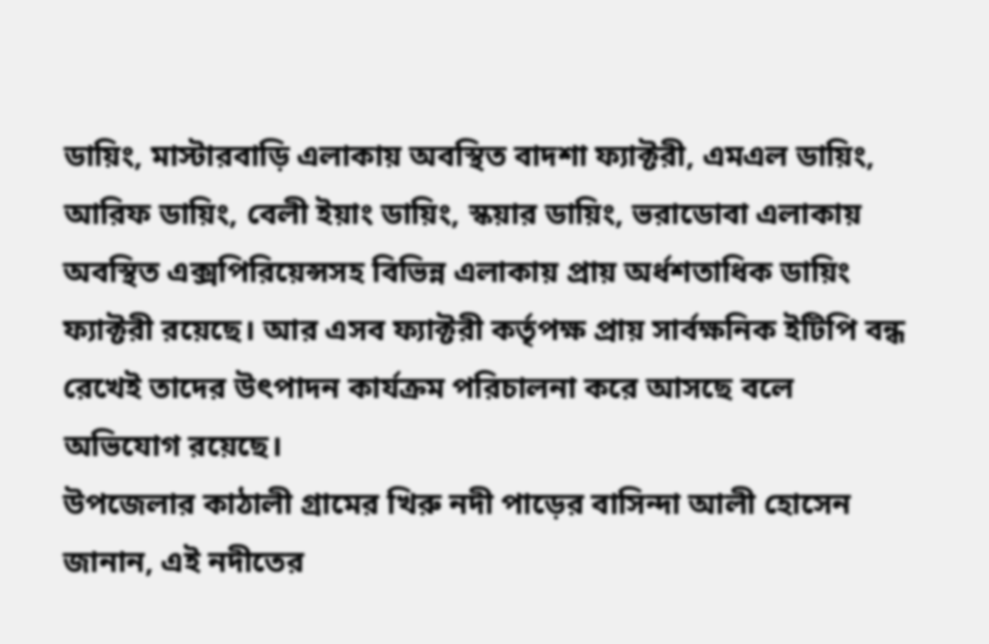ডায়িং, মাস্টারবাড়ি এলাকায় অবস্থিত বাদশা ফ্যাক্টরী, এমএল ডায়িং, আরিফ ডায়িং, বেলী ইয়াং ডায়িং, স্কয়ার ডায়িং, ভরাডোবা এলাকায় অবস্থিত এক্সপিরিয়েন্সসহ বিভিন্ন এলাকায় প্রায় অর্ধশতাধিক ডায়িং ফ্যাক্টরী রয়েছে। আর এসব ফ্যাক্টরী কর্তৃপক্ষ প্রায় সার্বক্ষনিক ইটিপি বন্ধ রেখেই তাদের উৎপাদন কার্যক্রম পরিচালনা করে আসছে বলে অভিযোগ রয়েছে।
উপজেলার কাঠালী গ্রামের খিরু নদী পাড়ের বাসিন্দা আলী হোসেন জানান, এই নদীতের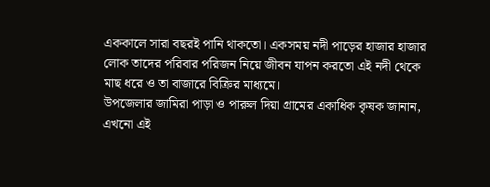এককালে সারা বছরই পানি থাকতো। একসময় নদী পাড়ের হাজার হাজার লোক তাদের পরিবার পরিজন নিয়ে জীবন যাপন করতো এই নদী থেকে মাছ ধরে ও তা বাজারে বিক্রির মাধ্যমে।
উপজেলার জামিরা পাড়া ও পারুল দিয়া গ্রামের একাধিক কৃষক জানান, এখনো এই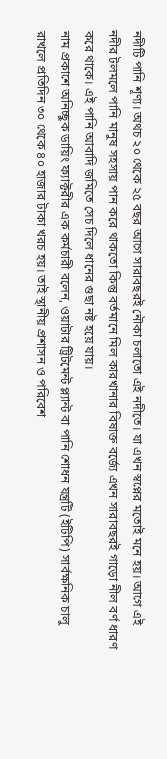নদীটি পানি শূণ্য। অথচ ২০ থেকে ২৫ বছর আগে সারাবছরই নৌকা চলাতো এই নদীতে। যা এখন স্বপ্নের মতোই মনে হয়। আগে এই নদীর টলমলে পানি মানুষ সহসায় পান করে থাকতো কিন্তু বর্তমানে মিল কারখানার বিষাক্ত বর্জ্যে এখন সারাবছরই গাড়ো নীল বর্ণ ধারণ করে থাকে। এই পানি আবাদি জমিতে সেচ দিলে ধানের গুছা নষ্ট হয়ে যায়।
নাম প্রকাশে অনিচ্ছুক ডায়িং ফ্যাক্টরীর এক কর্মচারী বলেন, ওয়াটার ট্রিটমেন্ট প্ল্যান্ট বা পানি শোধন যন্ত্রটি (ইটিপি) সার্বক্ষনিক চালু রাখলে প্রতিদিন ৩০ থেকে ৪০ হাজার টাকা খরচ হয়। তাই স্থানীয় প্রশাসন ও পরিবেশ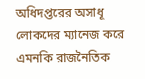অধিদপ্তরের অসাধূ লোকদের ম্যানেজ করে এমনকি রাজনৈতিক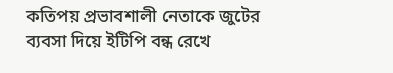কতিপয় প্রভাবশালী নেতাকে জুটের ব্যবসা দিয়ে ইটিপি বন্ধ রেখে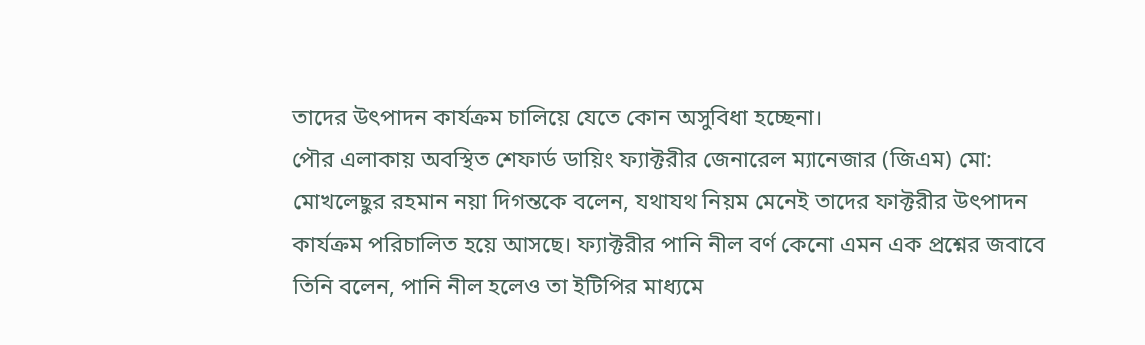তাদের উৎপাদন কার্যক্রম চালিয়ে যেতে কোন অসুবিধা হচ্ছেনা।
পৌর এলাকায় অবস্থিত শেফার্ড ডায়িং ফ্যাক্টরীর জেনারেল ম্যানেজার (জিএম) মো: মোখলেছুর রহমান নয়া দিগন্তকে বলেন, যথাযথ নিয়ম মেনেই তাদের ফাক্টরীর উৎপাদন কার্যক্রম পরিচালিত হয়ে আসছে। ফ্যাক্টরীর পানি নীল বর্ণ কেনো এমন এক প্রশ্নের জবাবে তিনি বলেন, পানি নীল হলেও তা ইটিপির মাধ্যমে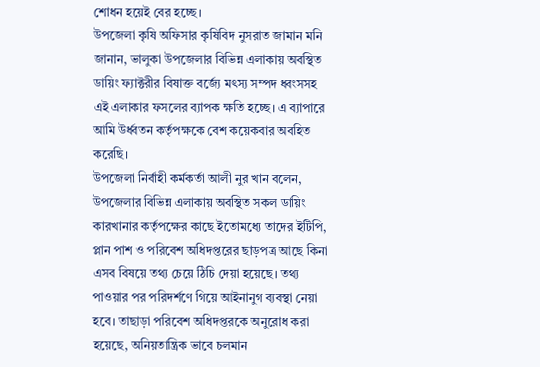শোধন হয়েই বের হচ্ছে।
উপজেলা কৃষি অফিসার কৃষিবিদ নুসরাত জামান মনি জানান, ভালুকা উপজেলার বিভিন্ন এলাকায় অবস্থিত ডায়িং ফ্যাক্টরীর বিষাক্ত বর্জ্যে মৎস্য সম্পদ ধ্বংসসহ এই এলাকার ফসলের ব্যাপক ক্ষতি হচ্ছে। এ ব্যাপারে আমি উর্ধ্বতন কর্তৃপক্ষকে বেশ কয়েকবার অবহিত করেছি।
উপজেলা নির্বাহী কর্মকর্তা আলী নুর খান বলেন, উপজেলার বিভিন্ন এলাকায় অবস্থিত সকল ডায়িং কারখানার কর্তৃপক্ষের কাছে ইতোমধ্যে তাদের ইটিপি, প্লান পাশ ও পরিবেশ অধিদপ্তরের ছাড়পত্র আছে কিনা এসব বিষয়ে তথ্য চেয়ে ঠিচি দেয়া হয়েছে। তথ্য পাওয়ার পর পরিদর্শণে গিয়ে আইনানুগ ব্যবস্থা নেয়া হবে। তাছাড়া পরিবেশ অধিদপ্তরকে অনুরোধ করা হয়েছে, অনিয়তান্ত্রিক ভাবে চলমান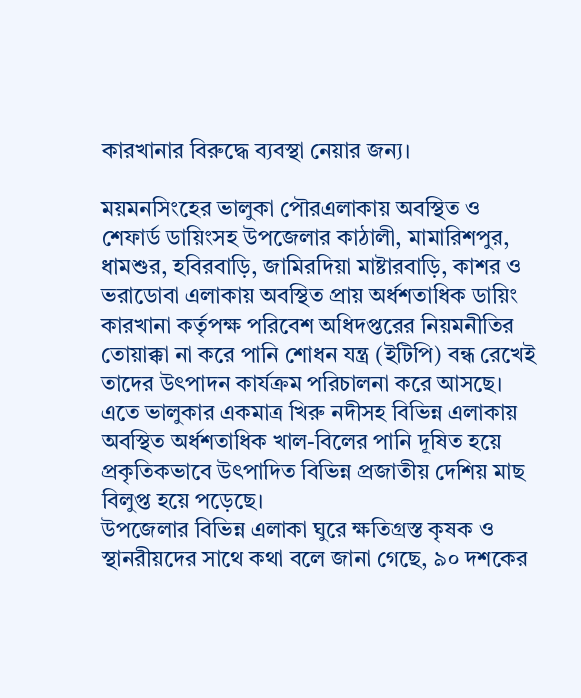কারখানার বিরুদ্ধে ব্যবস্থা নেয়ার জন্য।

ময়মনসিংহের ভালুকা পৌরএলাকায় অবস্থিত ও শেফার্ড ডায়িংসহ উপজেলার কাঠালী, মামারিশপুর, ধামশুর, হবিরবাড়ি, জামিরদিয়া মাষ্টারবাড়ি, কাশর ও ভরাডোবা এলাকায় অবস্থিত প্রায় অর্ধশতাধিক ডায়িং কারখানা কর্তৃপক্ষ পরিবেশ অধিদপ্তরের নিয়মনীতির তোয়াক্কা না করে পানি শোধন যন্ত্র (ইটিপি) বন্ধ রেখেই তাদের উৎপাদন কার্যক্রম পরিচালনা করে আসছে। এতে ভালুকার একমাত্র খিরু নদীসহ বিভিন্ন এলাকায় অবস্থিত অর্ধশতাধিক খাল-বিলের পানি দূষিত হয়ে প্রকৃতিকভাবে উৎপাদিত বিভিন্ন প্রজাতীয় দেশিয় মাছ বিলুপ্ত হয়ে পড়েছে।
উপজেলার বিভিন্ন এলাকা ঘুরে ক্ষতিগ্রস্ত কৃষক ও স্থানরীয়দের সাথে কথা বলে জানা গেছে, ৯০ দশকের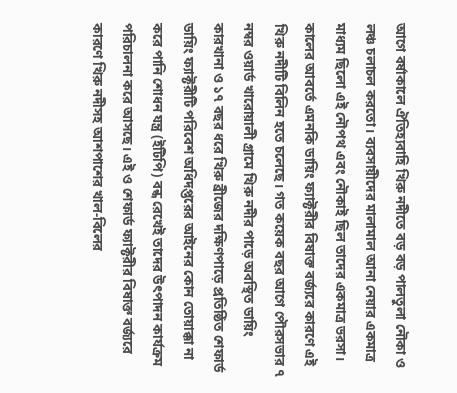আগে বর্ষাকালে ঐতিহ্যবাহি খিরু নদীতে বড় বড় পালতুলা নৌকা ও লঞ্চ চলাচল করতো। ব্যবসায়ীদের মালামাল আনা নেয়ার একমাত্র মাধ্যম ছিলো এই নৌপথ এবং নৌকাই ছিল তাদের একমাত্র ভরসা। কালের আবর্তে এমনকি ডায়িং ফ্যাক্টরীর বিষাক্ত বর্জ্যরে কারণে এই খিরু নদীটি বিলিন হতে চলেছে। গত কয়েক বছর আগে পৌরসভার ৭ নম্বর ওয়ার্ড খারোয়ালী গ্রামে খিরু নদীর পাড়ে অবস্থিত ডায়িং কারখানা ও ১৭ বছর ধরে খিরু ব্রীজের দক্ষিণপাড়ে প্রতিষ্ঠিত শেফার্ড ডায়িং ফ্যাক্টরীটি পরিবেশ অধিদপ্তরের আইনের কোন তোয়াক্কা না করে পানি শোধন যন্ত্র (ইটিপি) বন্ধ রেখেই তাদের উৎপাদন কার্যক্রম পরিচালনা করে আসছে। এই ও শেফার্ড ফ্যাক্টরীর বিষাক্ত বর্জ্যরে কারণে খিরু নদীসহ আশপাশের খাল-বিলের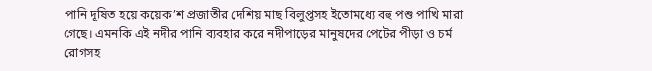পানি দূষিত হয়ে কয়েক’শ প্রজাতীর দেশিয় মাছ বিলুপ্তসহ ইতোমধ্যে বহু পশু পাখি মারা গেছে। এমনকি এই নদীর পানি ব্যবহার করে নদীপাড়ের মানুষদের পেটের পীড়া ও চর্ম রোগসহ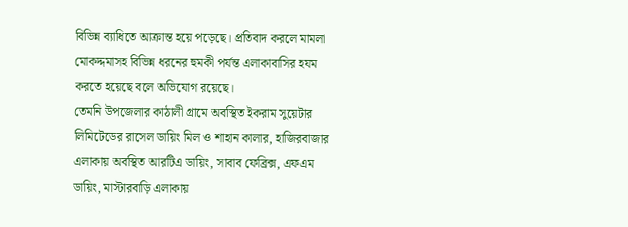বিভিন্ন ব্যাধিতে আক্রান্ত হয়ে পড়েছে। প্রতিবাদ করলে মামলা মোকদ্দমাসহ বিভিন্ন ধরনের হুমকী পর্যন্ত এলাকাবাসির হযম করতে হয়েছে বলে অভিযোগ রয়েছে।
তেমনি উপজেলার কাঠালী গ্রামে অবস্থিত ইকরাম সুয়েটার লিমিটেডের রাসেল ডায়িং মিল ও শাহান কালার, হাজিরবাজার এলাকায় অবস্থিত আরটিএ ডায়িং, সাবাব ফেব্রিক্স, এফএম ডায়িং, মাস্টারবাড়ি এলাকায়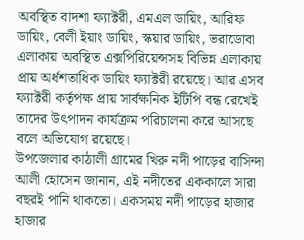অবস্থিত বাদশা ফ্যাক্টরী, এমএল ডায়িং, আরিফ ডায়িং, বেলী ইয়াং ডায়িং, স্কয়ার ডায়িং, ভরাডোবা এলাকায় অবস্থিত এক্সপিরিয়েন্সসহ বিভিন্ন এলাকায় প্রায় অর্ধশতাধিক ডায়িং ফ্যাক্টরী রয়েছে। আর এসব ফ্যাক্টরী কর্তৃপক্ষ প্রায় সার্বক্ষনিক ইটিপি বন্ধ রেখেই তাদের উৎপাদন কার্যক্রম পরিচালনা করে আসছে বলে অভিযোগ রয়েছে।
উপজেলার কাঠালী গ্রামের খিরু নদী পাড়ের বাসিন্দা আলী হোসেন জানান, এই নদীতের এককালে সারা বছরই পানি থাকতো। একসময় নদী পাড়ের হাজার হাজার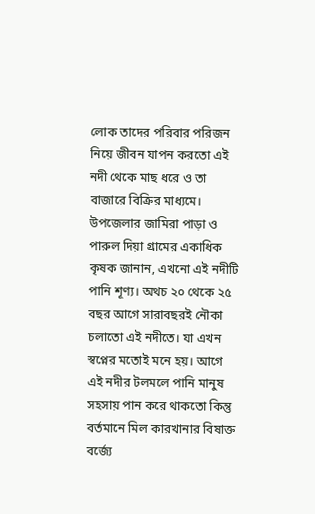লোক তাদের পরিবার পরিজন নিয়ে জীবন যাপন করতো এই নদী থেকে মাছ ধরে ও তা বাজারে বিক্রির মাধ্যমে।
উপজেলার জামিরা পাড়া ও পারুল দিয়া গ্রামের একাধিক কৃষক জানান, এখনো এই নদীটি পানি শূণ্য। অথচ ২০ থেকে ২৫ বছর আগে সারাবছরই নৌকা চলাতো এই নদীতে। যা এখন স্বপ্নের মতোই মনে হয়। আগে এই নদীর টলমলে পানি মানুষ সহসায় পান করে থাকতো কিন্তু বর্তমানে মিল কারখানার বিষাক্ত বর্জ্যে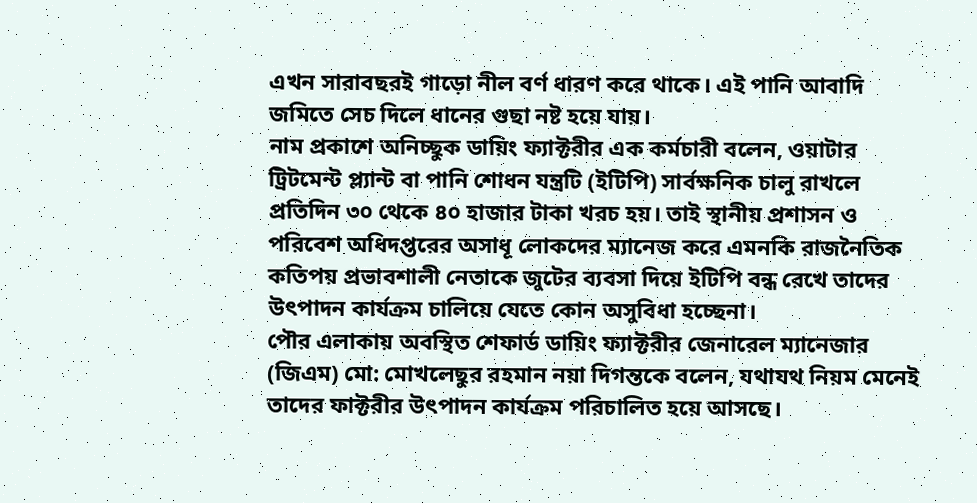এখন সারাবছরই গাড়ো নীল বর্ণ ধারণ করে থাকে। এই পানি আবাদি জমিতে সেচ দিলে ধানের গুছা নষ্ট হয়ে যায়।
নাম প্রকাশে অনিচ্ছুক ডায়িং ফ্যাক্টরীর এক কর্মচারী বলেন, ওয়াটার ট্রিটমেন্ট প্ল্যান্ট বা পানি শোধন যন্ত্রটি (ইটিপি) সার্বক্ষনিক চালু রাখলে প্রতিদিন ৩০ থেকে ৪০ হাজার টাকা খরচ হয়। তাই স্থানীয় প্রশাসন ও পরিবেশ অধিদপ্তরের অসাধূ লোকদের ম্যানেজ করে এমনকি রাজনৈতিক কতিপয় প্রভাবশালী নেতাকে জুটের ব্যবসা দিয়ে ইটিপি বন্ধ রেখে তাদের উৎপাদন কার্যক্রম চালিয়ে যেতে কোন অসুবিধা হচ্ছেনা।
পৌর এলাকায় অবস্থিত শেফার্ড ডায়িং ফ্যাক্টরীর জেনারেল ম্যানেজার (জিএম) মো: মোখলেছুর রহমান নয়া দিগন্তকে বলেন, যথাযথ নিয়ম মেনেই তাদের ফাক্টরীর উৎপাদন কার্যক্রম পরিচালিত হয়ে আসছে।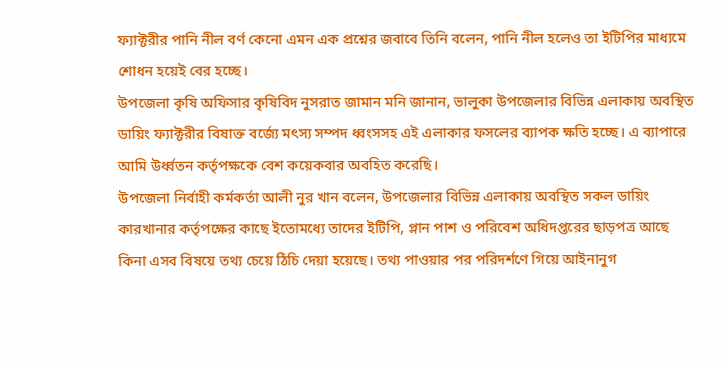ফ্যাক্টরীর পানি নীল বর্ণ কেনো এমন এক প্রশ্নের জবাবে তিনি বলেন, পানি নীল হলেও তা ইটিপির মাধ্যমে শোধন হয়েই বের হচ্ছে।
উপজেলা কৃষি অফিসার কৃষিবিদ নুসরাত জামান মনি জানান, ভালুকা উপজেলার বিভিন্ন এলাকায় অবস্থিত ডায়িং ফ্যাক্টরীর বিষাক্ত বর্জ্যে মৎস্য সম্পদ ধ্বংসসহ এই এলাকার ফসলের ব্যাপক ক্ষতি হচ্ছে। এ ব্যাপারে আমি উর্ধ্বতন কর্তৃপক্ষকে বেশ কয়েকবার অবহিত করেছি।
উপজেলা নির্বাহী কর্মকর্তা আলী নুর খান বলেন, উপজেলার বিভিন্ন এলাকায় অবস্থিত সকল ডায়িং কারখানার কর্তৃপক্ষের কাছে ইতোমধ্যে তাদের ইটিপি, প্লান পাশ ও পরিবেশ অধিদপ্তরের ছাড়পত্র আছে কিনা এসব বিষয়ে তথ্য চেয়ে ঠিচি দেয়া হয়েছে। তথ্য পাওয়ার পর পরিদর্শণে গিয়ে আইনানুগ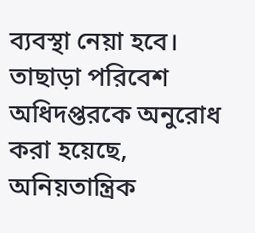ব্যবস্থা নেয়া হবে। তাছাড়া পরিবেশ অধিদপ্তরকে অনুরোধ করা হয়েছে, অনিয়তান্ত্রিক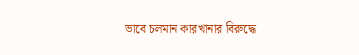ভাবে চলমান কারখানার বিরুদ্ধে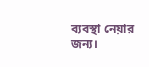ব্যবস্থা নেয়ার জন্য।